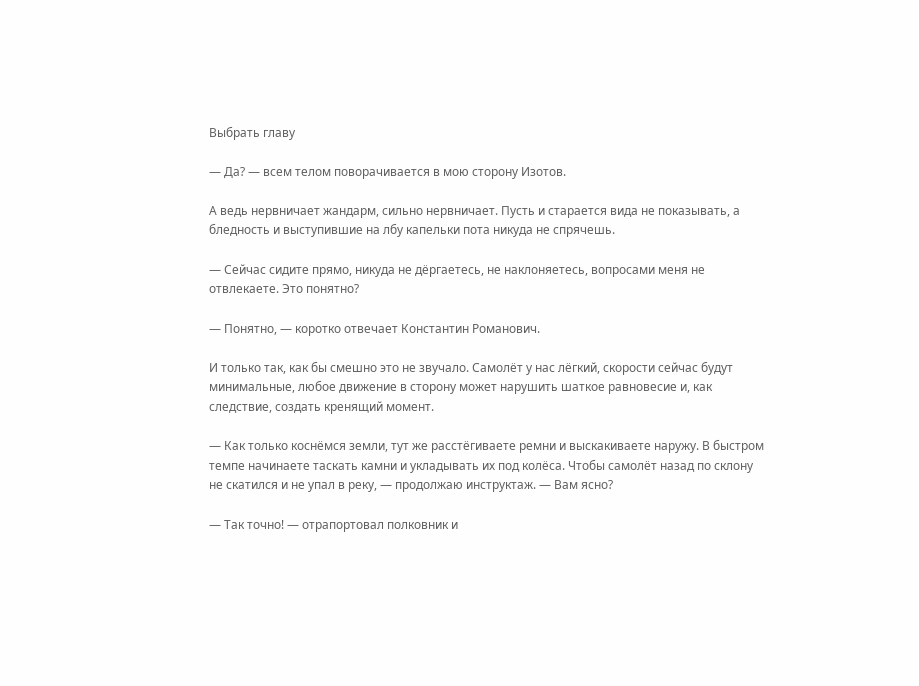Выбрать главу

— Да? — всем телом поворачивается в мою сторону Изотов.

А ведь нервничает жандарм, сильно нервничает. Пусть и старается вида не показывать, а бледность и выступившие на лбу капельки пота никуда не спрячешь.

— Сейчас сидите прямо, никуда не дёргаетесь, не наклоняетесь, вопросами меня не отвлекаете. Это понятно?

— Понятно, — коротко отвечает Константин Романович.

И только так, как бы смешно это не звучало. Самолёт у нас лёгкий, скорости сейчас будут минимальные, любое движение в сторону может нарушить шаткое равновесие и, как следствие, создать кренящий момент.

— Как только коснёмся земли, тут же расстёгиваете ремни и выскакиваете наружу. В быстром темпе начинаете таскать камни и укладывать их под колёса. Чтобы самолёт назад по склону не скатился и не упал в реку, — продолжаю инструктаж. — Вам ясно?

— Так точно! — отрапортовал полковник и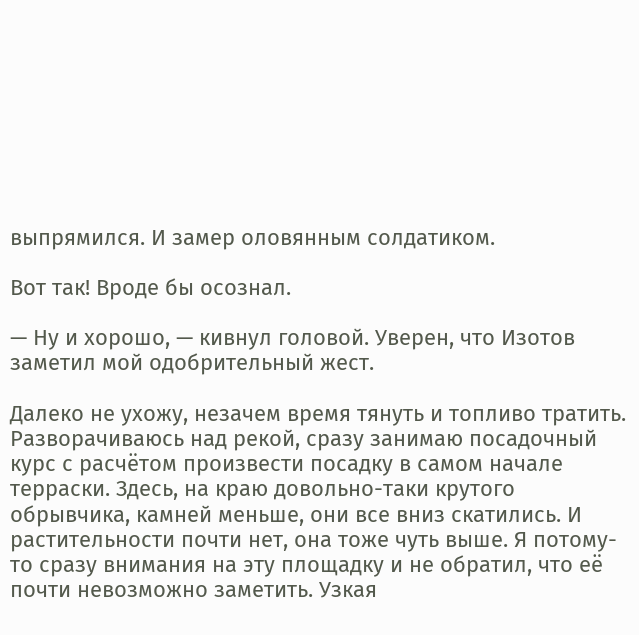выпрямился. И замер оловянным солдатиком.

Вот так! Вроде бы осознал.

— Ну и хорошо, — кивнул головой. Уверен, что Изотов заметил мой одобрительный жест.

Далеко не ухожу, незачем время тянуть и топливо тратить. Разворачиваюсь над рекой, сразу занимаю посадочный курс с расчётом произвести посадку в самом начале терраски. Здесь, на краю довольно-таки крутого обрывчика, камней меньше, они все вниз скатились. И растительности почти нет, она тоже чуть выше. Я потому-то сразу внимания на эту площадку и не обратил, что её почти невозможно заметить. Узкая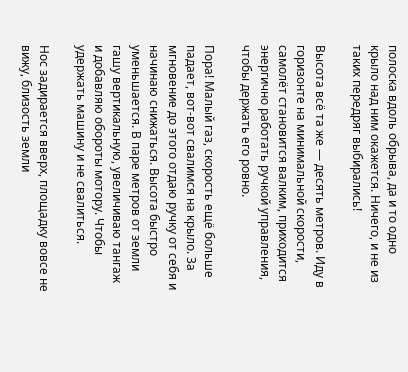полоска вдоль обрыва, да и то одно крыло над ним окажется. Ничего, и не из таких передряг выбирались!

Высота всё та же — десять метров. Иду в горизонте на минимальной скорости, самолёт становится валким, приходится энергично работать ручкой управления, чтобы держать его ровно.

Пора! Малый газ, скорость ещё больше падает, вот-вот свалимся на крыло. За мгновение до этого отдаю ручку от себя и начинаю снижаться. Высота быстро уменьшается. В паре метров от земли гашу вертикальную, увеличиваю тангаж и добавляю обороты мотору. Чтобы удержать машину и не свалиться.

Нос задирается вверх, площадку вовсе не вижу, близость земли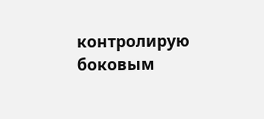контролирую боковым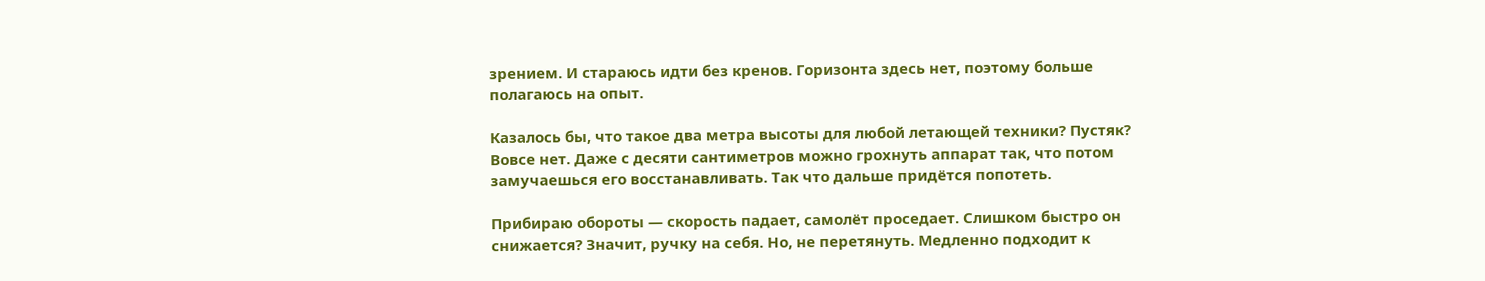зрением. И стараюсь идти без кренов. Горизонта здесь нет, поэтому больше полагаюсь на опыт.

Казалось бы, что такое два метра высоты для любой летающей техники? Пустяк? Вовсе нет. Даже с десяти сантиметров можно грохнуть аппарат так, что потом замучаешься его восстанавливать. Так что дальше придётся попотеть.

Прибираю обороты — скорость падает, самолёт проседает. Слишком быстро он снижается? Значит, ручку на себя. Но, не перетянуть. Медленно подходит к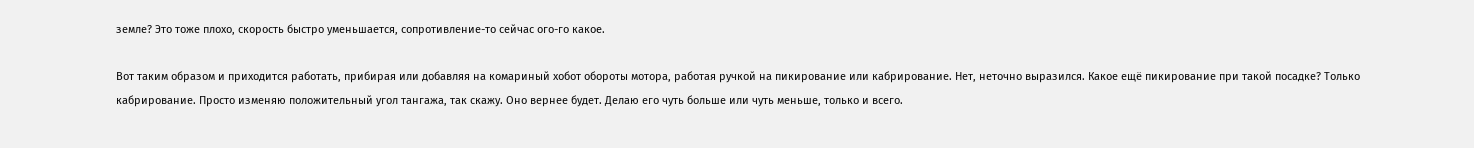земле? Это тоже плохо, скорость быстро уменьшается, сопротивление-то сейчас ого-го какое.

Вот таким образом и приходится работать, прибирая или добавляя на комариный хобот обороты мотора, работая ручкой на пикирование или кабрирование. Нет, неточно выразился. Какое ещё пикирование при такой посадке? Только кабрирование. Просто изменяю положительный угол тангажа, так скажу. Оно вернее будет. Делаю его чуть больше или чуть меньше, только и всего.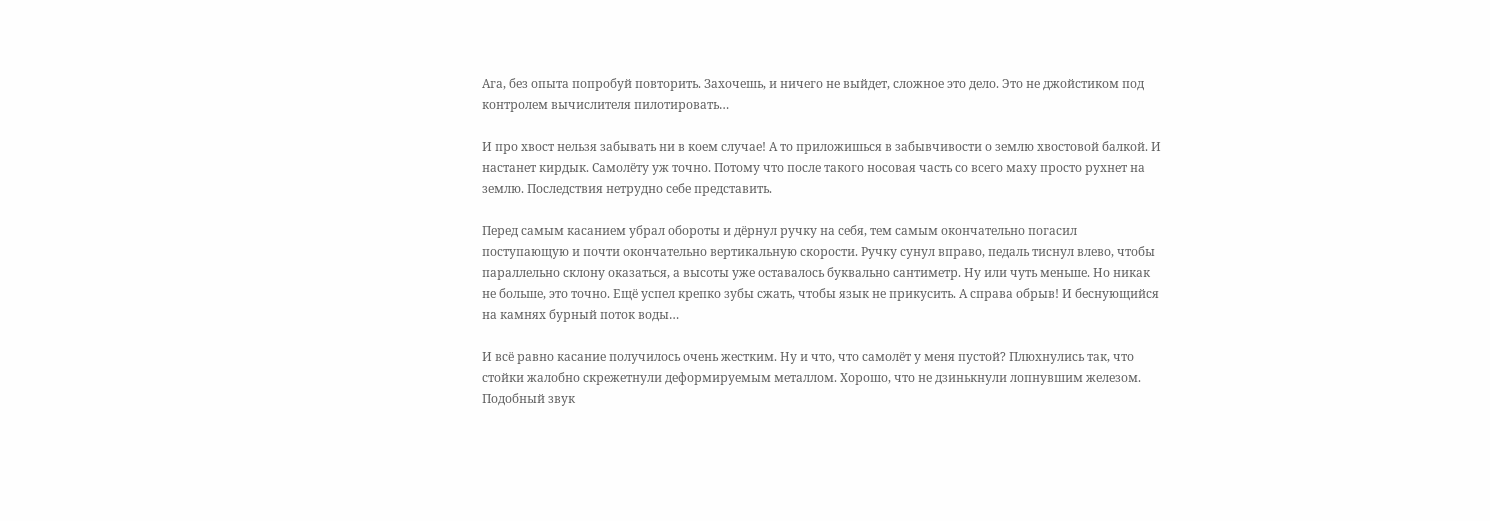Ага, без опыта попробуй повторить. Захочешь, и ничего не выйдет, сложное это дело. Это не джойстиком под контролем вычислителя пилотировать…

И про хвост нельзя забывать ни в коем случае! А то приложишься в забывчивости о землю хвостовой балкой. И настанет кирдык. Самолёту уж точно. Потому что после такого носовая часть со всего маху просто рухнет на землю. Последствия нетрудно себе представить.

Перед самым касанием убрал обороты и дёрнул ручку на себя, тем самым окончательно погасил поступающую и почти окончательно вертикальную скорости. Ручку сунул вправо, педаль тиснул влево, чтобы параллельно склону оказаться, а высоты уже оставалось буквально сантиметр. Ну или чуть меньше. Но никак не больше, это точно. Ещё успел крепко зубы сжать, чтобы язык не прикусить. А справа обрыв! И беснующийся на камнях бурный поток воды…

И всё равно касание получилось очень жестким. Ну и что, что самолёт у меня пустой? Плюхнулись так, что стойки жалобно скрежетнули деформируемым металлом. Хорошо, что не дзинькнули лопнувшим железом. Подобный звук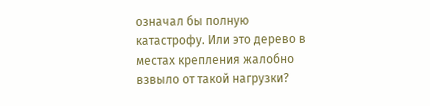означал бы полную катастрофу. Или это дерево в местах крепления жалобно взвыло от такой нагрузки?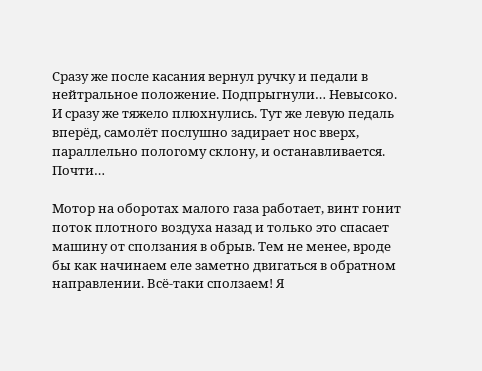Сразу же после касания вернул ручку и педали в нейтральное положение. Подпрыгнули… Невысоко. И сразу же тяжело плюхнулись. Тут же левую педаль вперёд, самолёт послушно задирает нос вверх, параллельно пологому склону, и останавливается. Почти…

Мотор на оборотах малого газа работает, винт гонит поток плотного воздуха назад и только это спасает машину от сползания в обрыв. Тем не менее, вроде бы как начинаем еле заметно двигаться в обратном направлении. Всё-таки сползаем! Я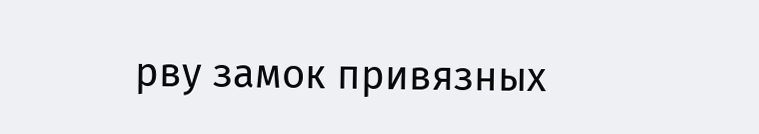рву замок привязных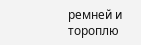ремней и тороплю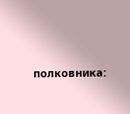полковника: